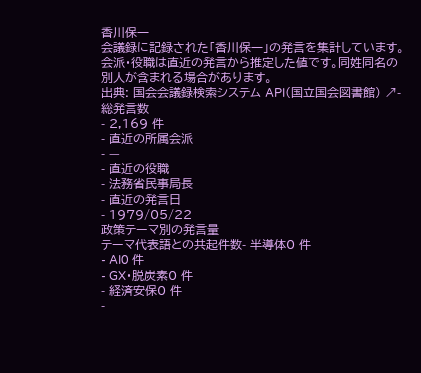香川保一
会議録に記録された「香川保一」の発言を集計しています。会派・役職は直近の発言から推定した値です。同姓同名の別人が含まれる場合があります。
出典: 国会会議録検索システム API(国立国会図書館) ↗- 総発言数
- 2,169 件
- 直近の所属会派
- —
- 直近の役職
- 法務省民事局長
- 直近の発言日
- 1979/05/22
政策テーマ別の発言量
テーマ代表語との共起件数- 半導体0 件
- AI0 件
- GX・脱炭素0 件
- 経済安保0 件
-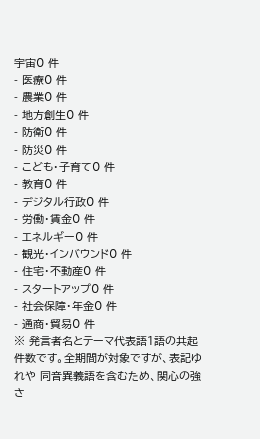宇宙0 件
- 医療0 件
- 農業0 件
- 地方創生0 件
- 防衛0 件
- 防災0 件
- こども・子育て0 件
- 教育0 件
- デジタル行政0 件
- 労働・賃金0 件
- エネルギー0 件
- 観光・インバウンド0 件
- 住宅・不動産0 件
- スタートアップ0 件
- 社会保障・年金0 件
- 通商・貿易0 件
※ 発言者名とテーマ代表語1語の共起件数です。全期間が対象ですが、表記ゆれや 同音異義語を含むため、関心の強さ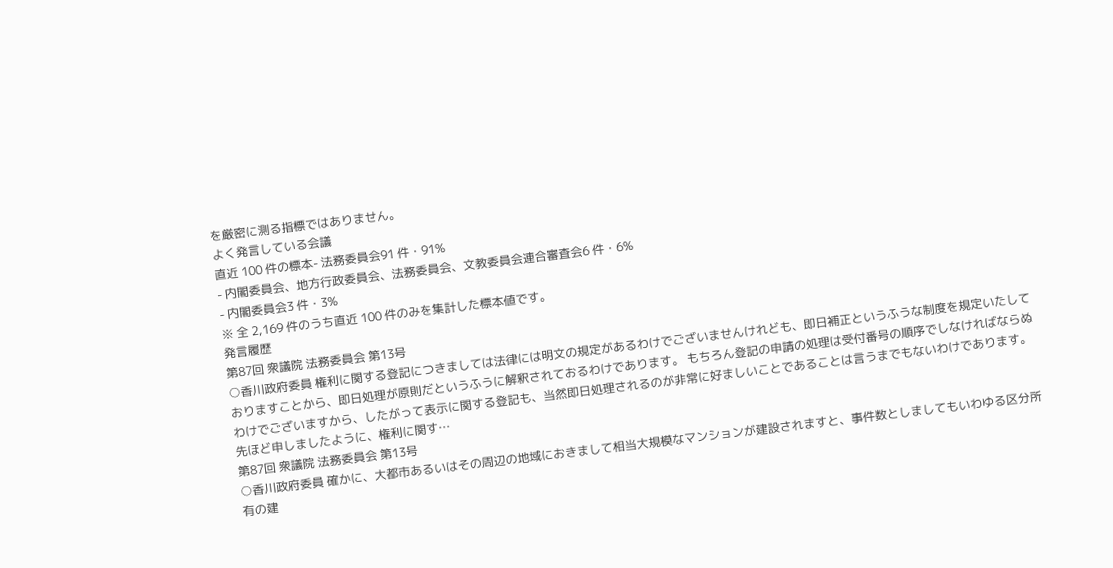を厳密に測る指標ではありません。
よく発言している会議
直近 100 件の標本- 法務委員会91 件・91%
- 内閣委員会、地方行政委員会、法務委員会、文教委員会連合審査会6 件・6%
- 内閣委員会3 件・3%
※ 全 2,169 件のうち直近 100 件のみを集計した標本値です。
発言履歴
第87回 衆議院 法務委員会 第13号
○香川政府委員 権利に関する登記につきましては法律には明文の規定があるわけでございませんけれども、即日補正というふうな制度を規定いたしておりますことから、即日処理が原則だというふうに解釈されておるわけであります。 もちろん登記の申請の処理は受付番号の順序でしなければならぬわけでございますから、したがって表示に関する登記も、当然即日処理されるのが非常に好ましいことであることは言うまでもないわけであります。先ほど申しましたように、権利に関す…
第87回 衆議院 法務委員会 第13号
○香川政府委員 確かに、大都市あるいはその周辺の地域におきまして相当大規模なマンションが建設されますと、事件数としましてもいわゆる区分所有の建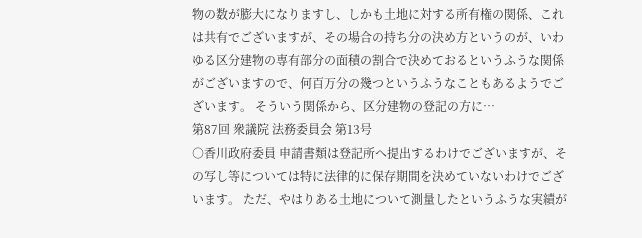物の数が膨大になりますし、しかも土地に対する所有権の関係、これは共有でございますが、その場合の持ち分の決め方というのが、いわゆる区分建物の専有部分の面積の割合で決めておるというふうな関係がございますので、何百万分の幾つというふうなこともあるようでございます。 そういう関係から、区分建物の登記の方に…
第87回 衆議院 法務委員会 第13号
○香川政府委員 申請書類は登記所へ提出するわけでございますが、その写し等については特に法律的に保存期間を決めていないわけでございます。 ただ、やはりある土地について測量したというふうな実績が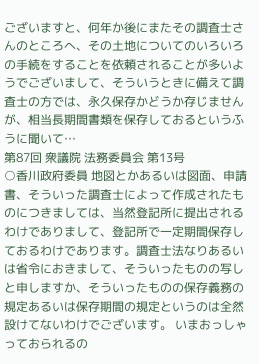ございますと、何年か後にまたその調査士さんのところへ、その土地についてのいろいろの手続をすることを依頼されることが多いようでございまして、そういうときに備えて調査士の方では、永久保存かどうか存じませんが、相当長期間書類を保存しておるというふうに聞いて…
第87回 衆議院 法務委員会 第13号
○香川政府委員 地図とかあるいは図面、申請書、そういった調査士によって作成されたものにつきましては、当然登記所に提出されるわけでありまして、登記所で一定期間保存しておるわけであります。調査士法なりあるいは省令におきまして、そういったものの写しと申しますか、そういったものの保存義務の規定あるいは保存期間の規定というのは全然設けてないわけでございます。 いまおっしゃっておられるの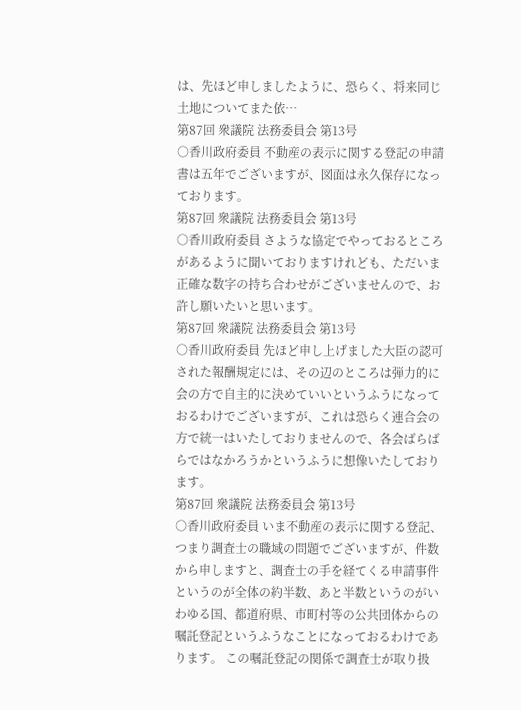は、先ほど申しましたように、恐らく、将来同じ土地についてまた依…
第87回 衆議院 法務委員会 第13号
○香川政府委員 不動産の表示に関する登記の申請書は五年でございますが、図面は永久保存になっております。
第87回 衆議院 法務委員会 第13号
○香川政府委員 さような協定でやっておるところがあるように聞いておりますけれども、ただいま正確な数字の持ち合わせがございませんので、お許し願いたいと思います。
第87回 衆議院 法務委員会 第13号
○香川政府委員 先ほど申し上げました大臣の認可された報酬規定には、その辺のところは弾力的に会の方で自主的に決めていいというふうになっておるわけでございますが、これは恐らく連合会の方で統一はいたしておりませんので、各会ばらばらではなかろうかというふうに想像いたしております。
第87回 衆議院 法務委員会 第13号
○香川政府委員 いま不動産の表示に関する登記、つまり調査士の職域の問題でございますが、件数から申しますと、調査士の手を経てくる申請事件というのが全体の約半数、あと半数というのがいわゆる国、都道府県、市町村等の公共団体からの嘱託登記というふうなことになっておるわけであります。 この嘱託登記の関係で調査士が取り扱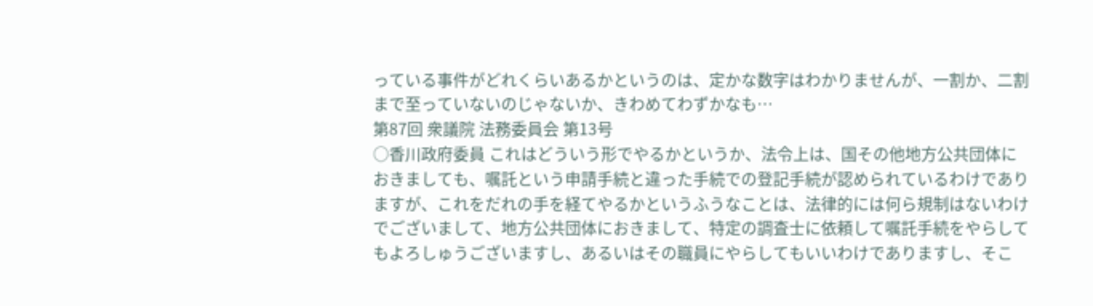っている事件がどれくらいあるかというのは、定かな数字はわかりませんが、一割か、二割まで至っていないのじゃないか、きわめてわずかなも…
第87回 衆議院 法務委員会 第13号
○香川政府委員 これはどういう形でやるかというか、法令上は、国その他地方公共団体におきましても、嘱託という申請手続と違った手続での登記手続が認められているわけでありますが、これをだれの手を経てやるかというふうなことは、法律的には何ら規制はないわけでございまして、地方公共団体におきまして、特定の調査士に依頼して嘱託手続をやらしてもよろしゅうございますし、あるいはその職員にやらしてもいいわけでありますし、そこ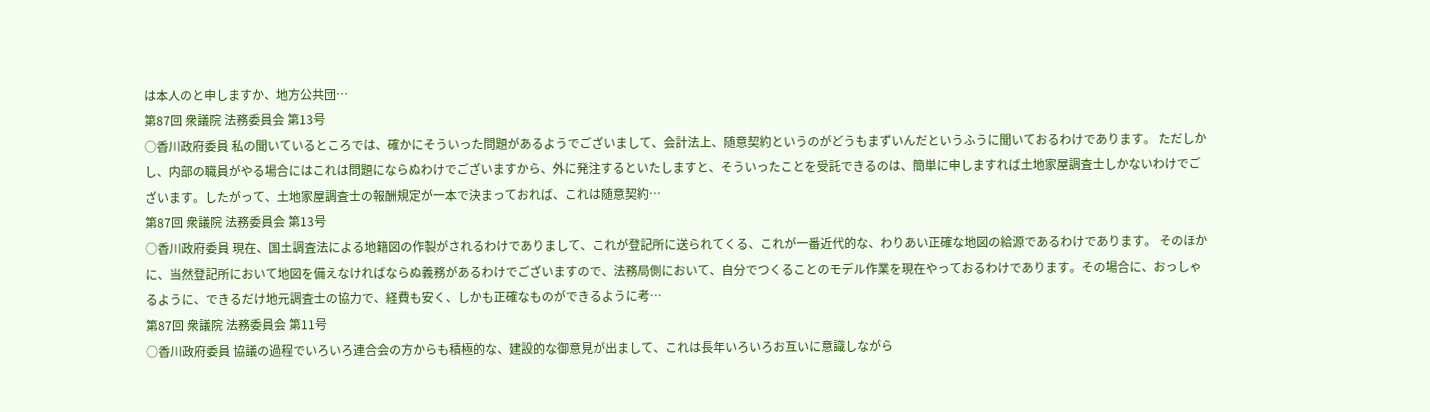は本人のと申しますか、地方公共団…
第87回 衆議院 法務委員会 第13号
○香川政府委員 私の聞いているところでは、確かにそういった問題があるようでございまして、会計法上、随意契約というのがどうもまずいんだというふうに聞いておるわけであります。 ただしかし、内部の職員がやる場合にはこれは問題にならぬわけでございますから、外に発注するといたしますと、そういったことを受託できるのは、簡単に申しますれば土地家屋調査士しかないわけでございます。したがって、土地家屋調査士の報酬規定が一本で決まっておれば、これは随意契約…
第87回 衆議院 法務委員会 第13号
○香川政府委員 現在、国土調査法による地籍図の作製がされるわけでありまして、これが登記所に送られてくる、これが一番近代的な、わりあい正確な地図の給源であるわけであります。 そのほかに、当然登記所において地図を備えなければならぬ義務があるわけでございますので、法務局側において、自分でつくることのモデル作業を現在やっておるわけであります。その場合に、おっしゃるように、できるだけ地元調査士の協力で、経費も安く、しかも正確なものができるように考…
第87回 衆議院 法務委員会 第11号
○香川政府委員 協議の過程でいろいろ連合会の方からも積極的な、建設的な御意見が出まして、これは長年いろいろお互いに意識しながら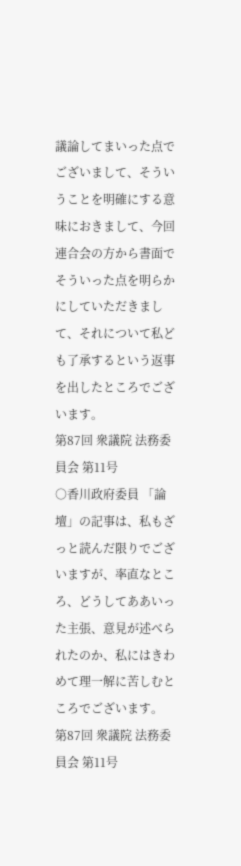議論してまいった点でございまして、そういうことを明確にする意味におきまして、今回連合会の方から書面でそういった点を明らかにしていただきまして、それについて私ども了承するという返事を出したところでございます。
第87回 衆議院 法務委員会 第11号
○香川政府委員 「論壇」の記事は、私もざっと読んだ限りでございますが、率直なところ、どうしてああいった主張、意見が述べられたのか、私にはきわめて理一解に苦しむところでございます。
第87回 衆議院 法務委員会 第11号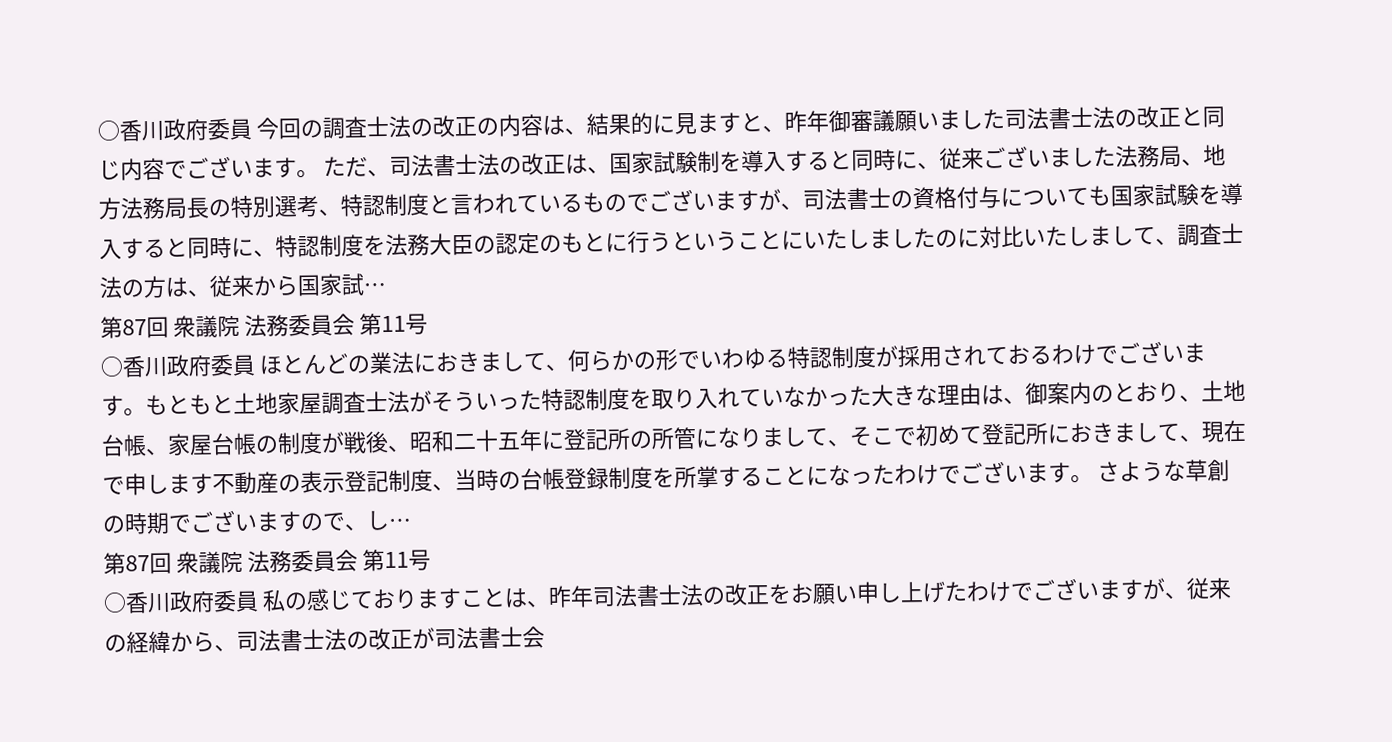○香川政府委員 今回の調査士法の改正の内容は、結果的に見ますと、昨年御審議願いました司法書士法の改正と同じ内容でございます。 ただ、司法書士法の改正は、国家試験制を導入すると同時に、従来ございました法務局、地方法務局長の特別選考、特認制度と言われているものでございますが、司法書士の資格付与についても国家試験を導入すると同時に、特認制度を法務大臣の認定のもとに行うということにいたしましたのに対比いたしまして、調査士法の方は、従来から国家試…
第87回 衆議院 法務委員会 第11号
○香川政府委員 ほとんどの業法におきまして、何らかの形でいわゆる特認制度が採用されておるわけでございます。もともと土地家屋調査士法がそういった特認制度を取り入れていなかった大きな理由は、御案内のとおり、土地台帳、家屋台帳の制度が戦後、昭和二十五年に登記所の所管になりまして、そこで初めて登記所におきまして、現在で申します不動産の表示登記制度、当時の台帳登録制度を所掌することになったわけでございます。 さような草創の時期でございますので、し…
第87回 衆議院 法務委員会 第11号
○香川政府委員 私の感じておりますことは、昨年司法書士法の改正をお願い申し上げたわけでございますが、従来の経緯から、司法書士法の改正が司法書士会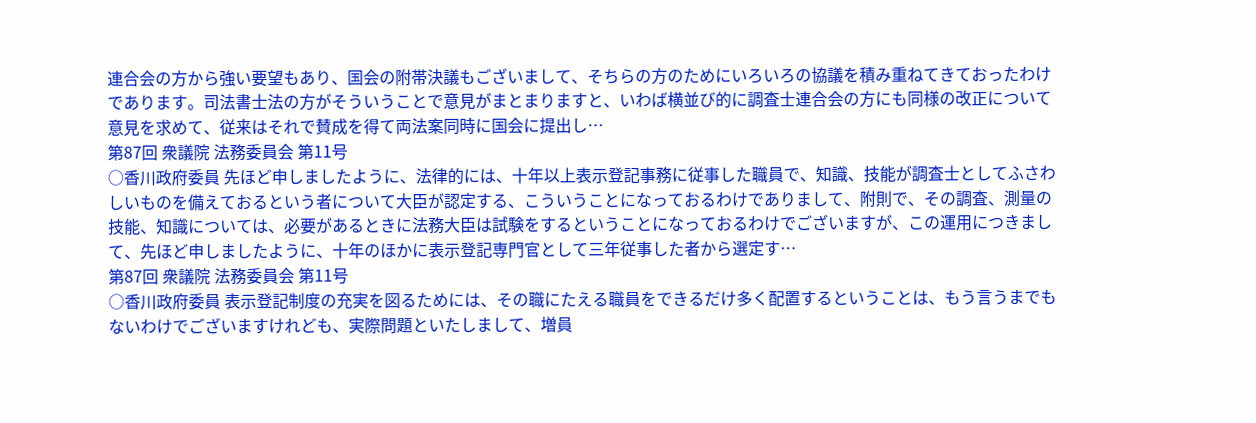連合会の方から強い要望もあり、国会の附帯決議もございまして、そちらの方のためにいろいろの協議を積み重ねてきておったわけであります。司法書士法の方がそういうことで意見がまとまりますと、いわば横並び的に調査士連合会の方にも同様の改正について意見を求めて、従来はそれで賛成を得て両法案同時に国会に提出し…
第87回 衆議院 法務委員会 第11号
○香川政府委員 先ほど申しましたように、法律的には、十年以上表示登記事務に従事した職員で、知識、技能が調査士としてふさわしいものを備えておるという者について大臣が認定する、こういうことになっておるわけでありまして、附則で、その調査、測量の技能、知識については、必要があるときに法務大臣は試験をするということになっておるわけでございますが、この運用につきまして、先ほど申しましたように、十年のほかに表示登記専門官として三年従事した者から選定す…
第87回 衆議院 法務委員会 第11号
○香川政府委員 表示登記制度の充実を図るためには、その職にたえる職員をできるだけ多く配置するということは、もう言うまでもないわけでございますけれども、実際問題といたしまして、増員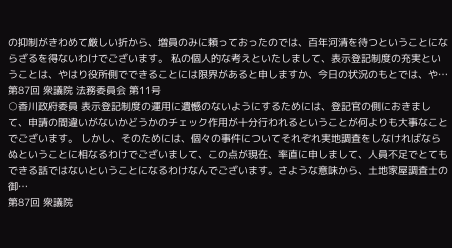の抑制がきわめて厳しい折から、増員のみに頼っておったのでは、百年河清を待つということにならざるを得ないわけでございます。 私の個人的な考えといたしまして、表示登記制度の充実ということは、やはり役所側でできることには限界があると申しますか、今日の状況のもとでは、や…
第87回 衆議院 法務委員会 第11号
○香川政府委員 表示登記制度の運用に遺憾のないようにするためには、登記官の側におきまして、申請の間違いがないかどうかのチェック作用が十分行われるということが何よりも大事なことでございます。 しかし、そのためには、個々の事件についてそれぞれ実地調査をしなければならぬということに相なるわけでございまして、この点が現在、率直に申しまして、人員不足でとてもできる話ではないということになるわけなんでございます。さような意味から、土地家屋調査士の御…
第87回 衆議院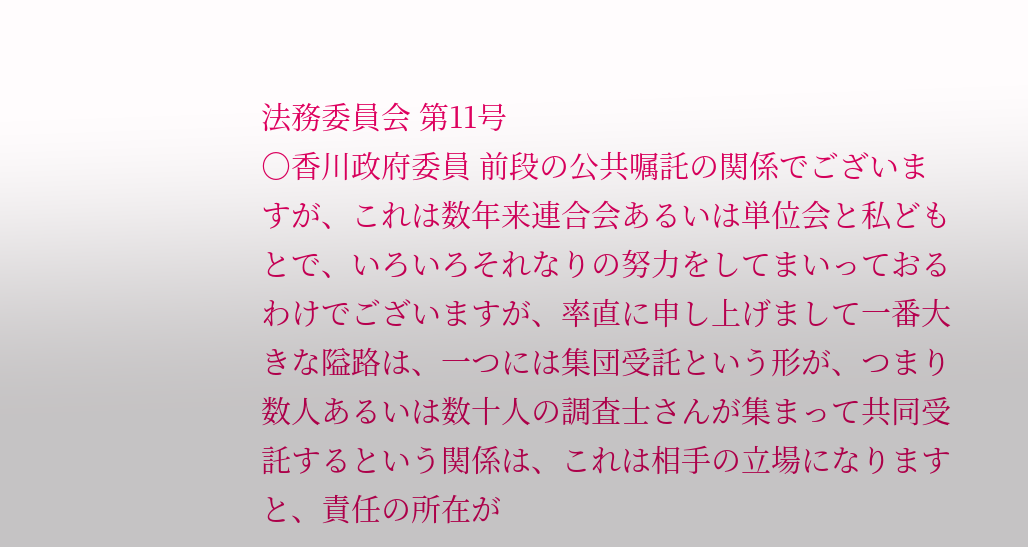法務委員会 第11号
○香川政府委員 前段の公共嘱託の関係でございますが、これは数年来連合会あるいは単位会と私どもとで、いろいろそれなりの努力をしてまいっておるわけでございますが、率直に申し上げまして一番大きな隘路は、一つには集団受託という形が、つまり数人あるいは数十人の調査士さんが集まって共同受託するという関係は、これは相手の立場になりますと、責任の所在が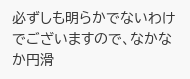必ずしも明らかでないわけでございますので、なかなか円滑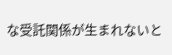な受託関係が生まれないと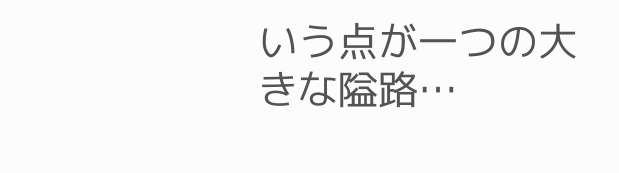いう点が一つの大きな隘路…